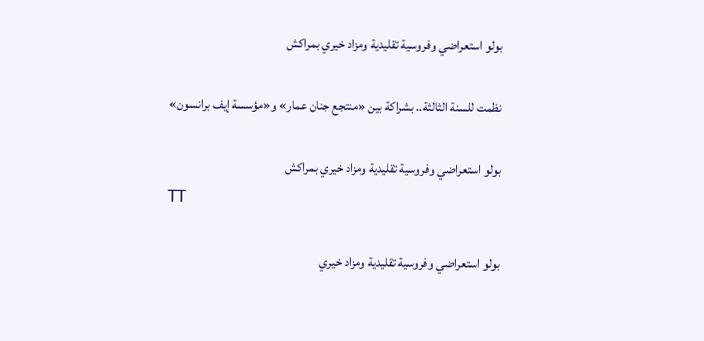بولو استعراضي وفروسية تقليدية ومزاد خيري بمراكش

نظمت للسنة الثالثة.. بشراكة بين «منتجع جنان عمار» و«مؤسسة إيف برانسون»

بولو استعراضي وفروسية تقليدية ومزاد خيري بمراكش
TT

بولو استعراضي وفروسية تقليدية ومزاد خيري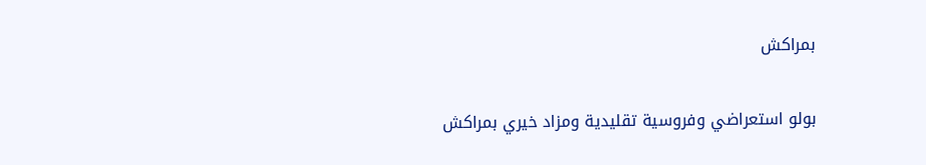بمراكش

بولو استعراضي وفروسية تقليدية ومزاد خيري بمراكش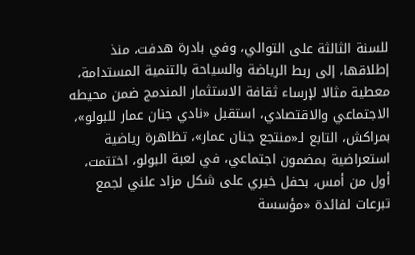للسنة الثالثة على التوالي، وفي بادرة هدفت، منذ إطلاقها، إلى ربط الرياضة والسياحة بالتنمية المستدامة، معطية مثالا لإرساء ثقافة الاستثمار المندمج ضمن محيطه الاجتماعي والاقتصادي، استقبل «نادي جنان عمار للبولو»، بمراكش، التابع لـ«منتجع جنان عمار»، تظاهرة رياضية استعراضية بمضمون اجتماعي، في لعبة البولو، اختتمت، أول من أمس، بحفل خيري على شكل مزاد علني لجمع تبرعات لفائدة «مؤسسة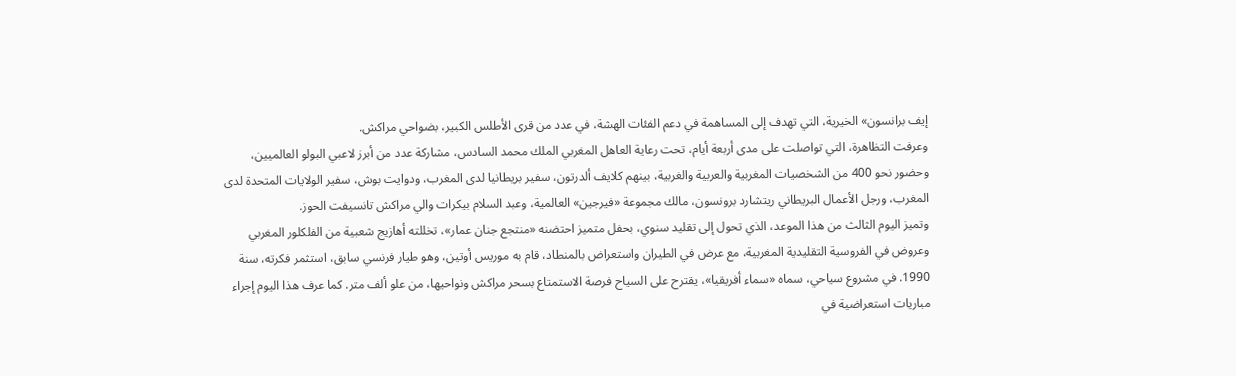إيف برانسون» الخيرية، التي تهدف إلى المساهمة في دعم الفئات الهشة، في عدد من قرى الأطلس الكبير، بضواحي مراكش.
وعرفت التظاهرة، التي تواصلت على مدى أربعة أيام، تحت رعاية العاهل المغربي الملك محمد السادس، مشاركة عدد من أبرز لاعبي البولو العالميين، وحضور نحو 400 من الشخصيات المغربية والعربية والغربية، بينهم كلايف ألدرتون، سفير بريطانيا لدى المغرب، ودوايت بوش، سفير الولايات المتحدة لدى المغرب، ورجل الأعمال البريطاني ريتشارد برونسون، مالك مجموعة «فيرجين» العالمية، وعبد السلام بيكرات والي مراكش تانسيفت الحوز.
وتميز اليوم الثالث من هذا الموعد، الذي تحول إلى تقليد سنوي، بحفل متميز احتضنه «منتجع جنان عمار»، تخللته أهازيج شعبية من الفلكلور المغربي وعروض في الفروسية التقليدية المغربية، مع عرض في الطيران واستعراض بالمنطاد، قام به موريس أوتين، وهو طيار فرنسي سابق، استثمر فكرته، سنة 1990. في مشروع سياحي، سماه «سماء أفريقيا»، يقترح على السياح فرصة الاستمتاع بسحر مراكش ونواحيها، من علو ألف متر. كما عرف هذا اليوم إجراء مباريات استعراضية في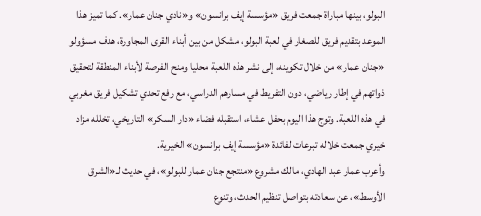البولو، بينها مباراة جمعت فريق «مؤسسة إيف برانسون» و«نادي جنان عمار». كما تميز هذا الموعد بتقديم فريق للصغار في لعبة البولو، مشكل من بين أبناء القرى المجاورة، هدف مسؤولو «جنان عمار» من خلال تكوينه، إلى نشر هذه اللعبة محليا ومنح الفرصة لأبناء المنطقة لتحقيق ذواتهم في إطار رياضي، دون التفريط في مسارهم الدراسي، مع رفع تحدي تشكيل فريق مغربي في هذه اللعبة. وتوج هذا اليوم بحفل عشاء، استقبله فضاء «دار السكر» التاريخي، تخلله مزاد خيري جمعت خلاله تبرعات لفائدة «مؤسسة إيف برانسون» الخيرية.
وأعرب عمار عبد الهادي، مالك مشروع «منتجع جنان عمار للبولو»، في حديث لـ«الشرق الأوسط»، عن سعادته بتواصل تنظيم الحدث، وتنوع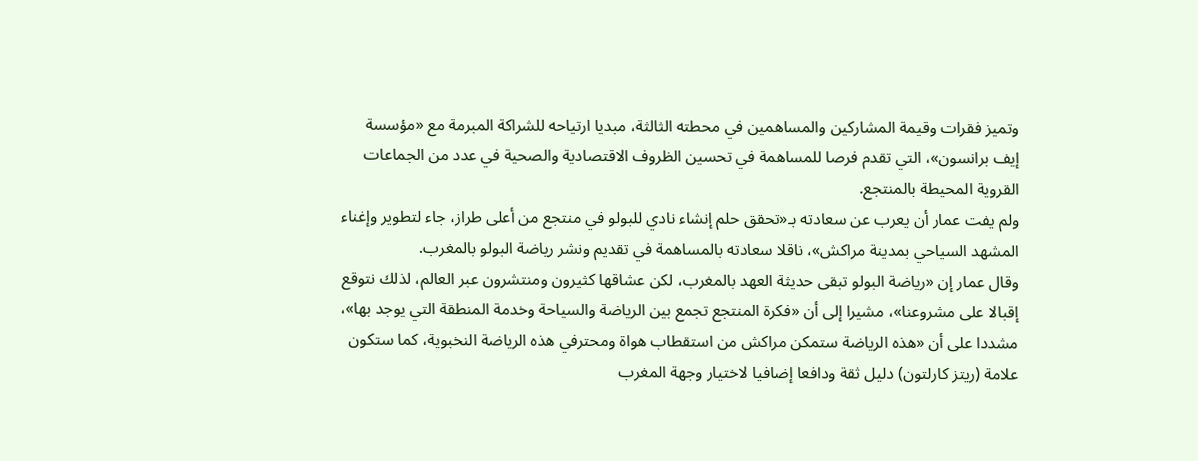وتميز فقرات وقيمة المشاركين والمساهمين في محطته الثالثة، مبديا ارتياحه للشراكة المبرمة مع «مؤسسة إيف برانسون»، التي تقدم فرصا للمساهمة في تحسين الظروف الاقتصادية والصحية في عدد من الجماعات القروية المحيطة بالمنتجع.
ولم يفت عمار أن يعرب عن سعادته بـ«تحقق حلم إنشاء نادي للبولو في منتجع من أعلى طراز، جاء لتطوير وإغناء المشهد السياحي بمدينة مراكش»، ناقلا سعادته بالمساهمة في تقديم ونشر رياضة البولو بالمغرب.
وقال عمار إن «رياضة البولو تبقى حديثة العهد بالمغرب، لكن عشاقها كثيرون ومنتشرون عبر العالم، لذلك نتوقع إقبالا على مشروعنا»، مشيرا إلى أن «فكرة المنتجع تجمع بين الرياضة والسياحة وخدمة المنطقة التي يوجد بها»، مشددا على أن «هذه الرياضة ستمكن مراكش من استقطاب هواة ومحترفي هذه الرياضة النخبوية، كما ستكون علامة (ريتز كارلتون) دليل ثقة ودافعا إضافيا لاختيار وجهة المغرب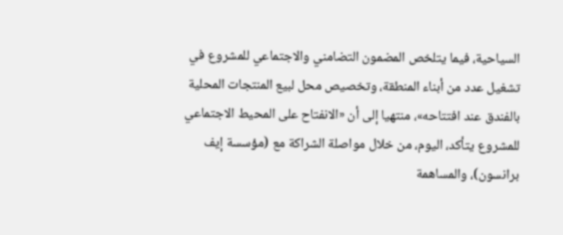السياحية، فيما يتلخص المضمون التضامني والاجتماعي للمشروع في تشغيل عدد من أبناء المنطقة، وتخصيص محل لبيع المنتجات المحلية بالفندق عند افتتاحه»، منتهيا إلى أن «الانفتاح على المحيط الاجتماعي للمشروع يتأكد، اليوم، من خلال مواصلة الشراكة مع (مؤسسة إيف برانسون)، والمساهمة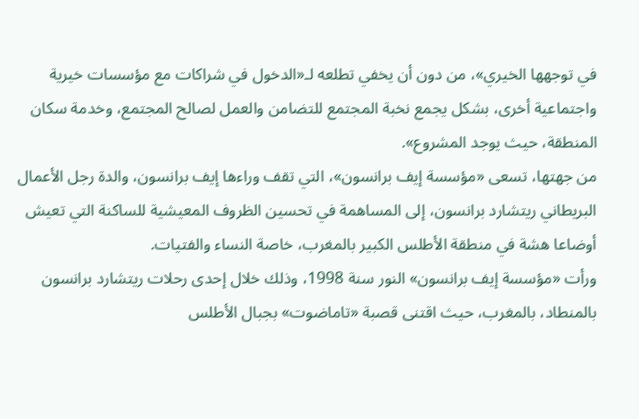في توجهها الخيري»، من دون أن يخفي تطلعه لـ«الدخول في شراكات مع مؤسسات خيرية واجتماعية أخرى، بشكل يجمع نخبة المجتمع للتضامن والعمل لصالح المجتمع، وخدمة سكان المنطقة، حيث يوجد المشروع».
من جهتها، تسعى «مؤسسة إيف برانسون»، التي تقف وراءها إيف برانسون، والدة رجل الأعمال البريطاني ريتشارد برانسون، إلى المساهمة في تحسين الظروف المعيشية للساكنة التي تعيش أوضاعا هشة في منطقة الأطلس الكبير بالمغرب، خاصة النساء والفتيات.
ورأت «مؤسسة إيف برانسون» النور سنة 1998، وذلك خلال إحدى رحلات ريتشارد برانسون بالمنطاد، بالمغرب، حيث اقتنى قصبة «تاماضوت» بجبال الأطلس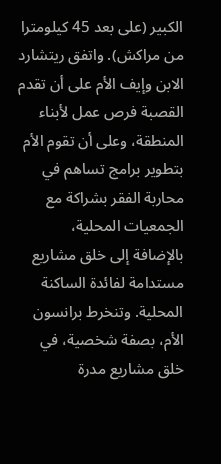الكبير (على بعد 45 كيلومترا من مراكش). واتفق ريتشارد الابن وإيف الأم على أن تقدم القصبة فرص عمل لأبناء المنطقة، وعلى أن تقوم الأم بتطوير برامج تساهم في محاربة الفقر بشراكة مع الجمعيات المحلية، بالإضافة إلى خلق مشاريع مستدامة لفائدة الساكنة المحلية. وتنخرط برانسون الأم، بصفة شخصية، في خلق مشاريع مدرة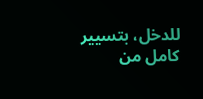للدخل، بتسيير كامل من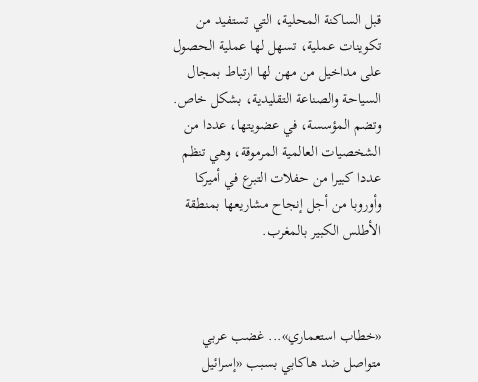قبل الساكنة المحلية، التي تستفيد من تكوينات عملية، تسهل لها عملية الحصول على مداخيل من مهن لها ارتباط بمجال السياحة والصناعة التقليدية، بشكل خاص. وتضم المؤسسة، في عضويتها، عددا من الشخصيات العالمية المرموقة، وهي تنظم عددا كبيرا من حفلات التبرع في أميركا وأوروبا من أجل إنجاح مشاريعها بمنطقة الأطلس الكبير بالمغرب.



«خطاب استعماري»... غضب عربي متواصل ضد هاكابي بسبب «إسرائيل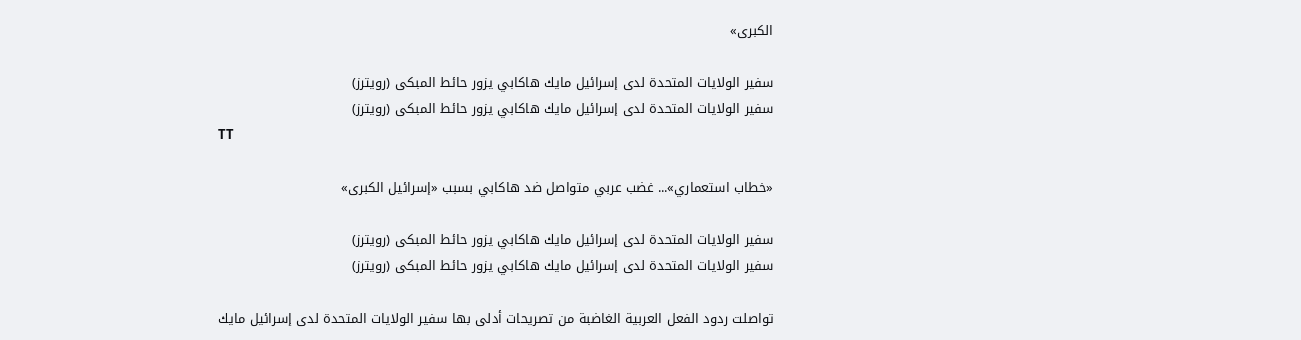الكبرى»

سفير الولايات المتحدة لدى إسرائيل مايك هاكابي يزور حائط المبكى (رويترز)
سفير الولايات المتحدة لدى إسرائيل مايك هاكابي يزور حائط المبكى (رويترز)
TT

«خطاب استعماري»... غضب عربي متواصل ضد هاكابي بسبب «إسرائيل الكبرى»

سفير الولايات المتحدة لدى إسرائيل مايك هاكابي يزور حائط المبكى (رويترز)
سفير الولايات المتحدة لدى إسرائيل مايك هاكابي يزور حائط المبكى (رويترز)

تواصلت ردود الفعل العربية الغاضبة من تصريحات أدلى بها سفير الولايات المتحدة لدى إسرائيل مايك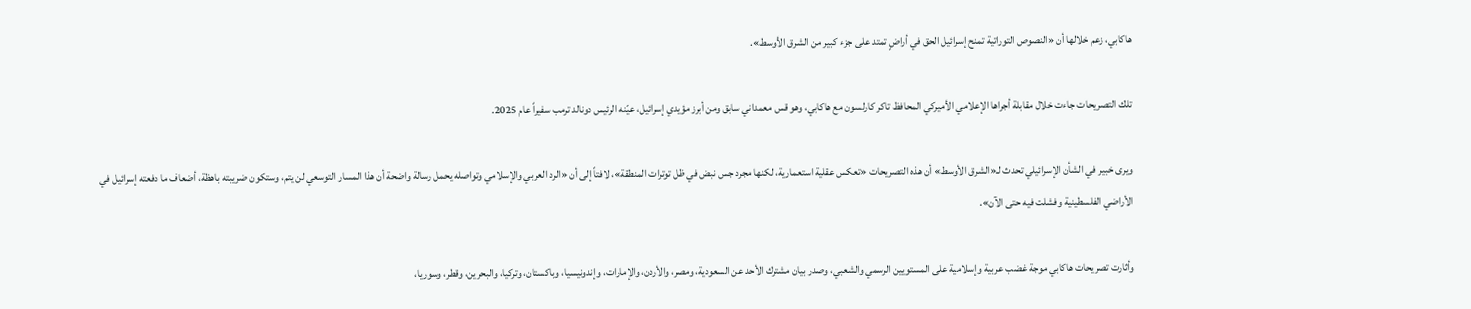هاكابي، زعم خلالها أن «النصوص التوراتية تمنح إسرائيل الحق في أراضٍ تمتد على جزء كبير من الشرق الأوسط».

تلك التصريحات جاءت خلال مقابلة أجراها الإعلامي الأميركي المحافظ تاكر كارلسون مع هاكابي، وهو قس معمداني سابق ومن أبرز مؤيدي إسرائيل، عيّنه الرئيس دونالد ترمب سفيراً عام 2025.

ويرى خبير في الشأن الإسرائيلي تحدث لـ«الشرق الأوسط» أن هذه التصريحات «تعكس عقلية استعمارية، لكنها مجرد جس نبض في ظل توترات المنطقة»، لافتاً إلى أن «الرد العربي والإسلامي وتواصله يحمل رسالة واضحة أن هذا المسار التوسعي لن يتم، وستكون ضريبته باهظة، أضعاف ما دفعته إسرائيل في الأراضي الفلسطينية وفشلت فيه حتى الآن».

وأثارت تصريحات هاكابي موجة غضب عربية وإسلامية على المستويين الرسمي والشعبي، وصدر بيان مشترك الأحد عن السعودية، ومصر، والأردن، والإمارات، وإندونيسيا، وباكستان، وتركيا، والبحرين، وقطر، وسوريا،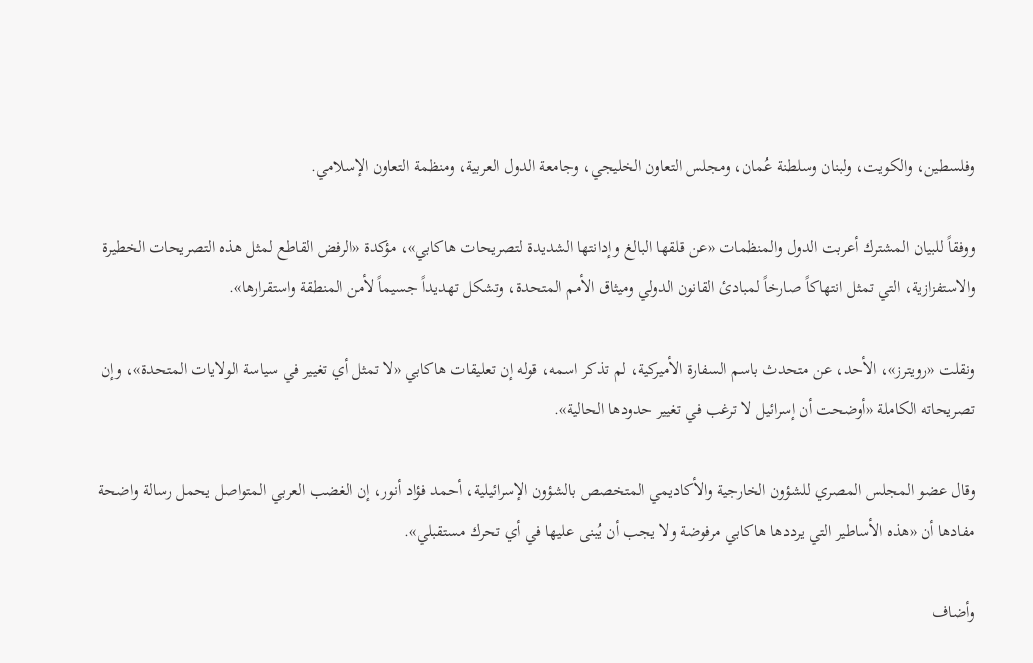وفلسطين، والكويت، ولبنان وسلطنة عُمان، ومجلس التعاون الخليجي، وجامعة الدول العربية، ومنظمة التعاون الإسلامي.

ووفقاً للبيان المشترك أعربت الدول والمنظمات «عن قلقها البالغ وإدانتها الشديدة لتصريحات هاكابي»، مؤكدة «الرفض القاطع لمثل هذه التصريحات الخطيرة والاستفزازية، التي تمثل انتهاكاً صارخاً لمبادئ القانون الدولي وميثاق الأمم المتحدة، وتشكل تهديداً جسيماً لأمن المنطقة واستقرارها».

ونقلت «رويترز»، الأحد، عن متحدث باسم السفارة الأميركية، لم تذكر اسمه، قوله إن تعليقات هاكابي «لا تمثل أي تغيير في سياسة الولايات المتحدة»، وإن تصريحاته الكاملة «أوضحت أن إسرائيل لا ترغب في تغيير حدودها الحالية».

وقال عضو المجلس المصري للشؤون الخارجية والأكاديمي المتخصص بالشؤون الإسرائيلية، أحمد فؤاد أنور، إن الغضب العربي المتواصل يحمل رسالة واضحة مفادها أن «هذه الأساطير التي يرددها هاكابي مرفوضة ولا يجب أن يُبنى عليها في أي تحرك مستقبلي».

وأضاف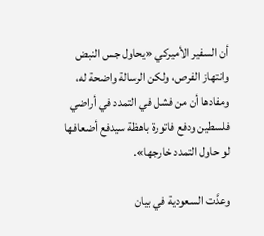أن السفير الأميركي «يحاول جس النبض وانتهاز الفرص، ولكن الرسالة واضحة له، ومفادها أن من فشل في التمدد في أراضي فلسطين ودفع فاتورة باهظة سيدفع أضعافها لو حاول التمدد خارجها».

وعدَّت السعودية في بيان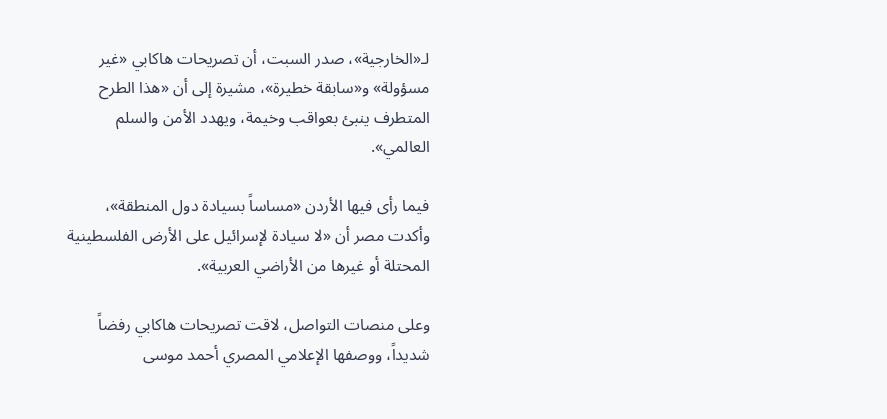لـ«الخارجية»، صدر السبت، أن تصريحات هاكابي «غير مسؤولة» و«سابقة خطيرة»، مشيرة إلى أن «هذا الطرح المتطرف ينبئ بعواقب وخيمة، ويهدد الأمن والسلم العالمي».

فيما رأى فيها الأردن «مساساً بسيادة دول المنطقة»، وأكدت مصر أن «لا سيادة لإسرائيل على الأرض الفلسطينية المحتلة أو غيرها من الأراضي العربية».

وعلى منصات التواصل، لاقت تصريحات هاكابي رفضاً شديداً، ووصفها الإعلامي المصري أحمد موسى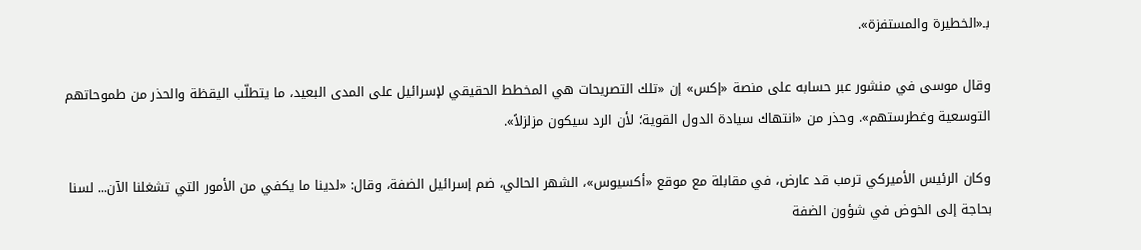بـ«الخطيرة والمستفزة».

وقال موسى في منشور عبر حسابه على منصة «إكس» إن «تلك التصريحات هي المخطط الحقيقي لإسرائيل على المدى البعيد، ما يتطلّب اليقظة والحذر من طموحاتهم التوسعية وغطرستهم». وحذر من «انتهاك سيادة الدول القوية؛ لأن الرد سيكون مزلزلاً».

وكان الرئيس الأميركي ترمب قد عارض، في مقابلة مع موقع «أكسيوس»، الشهر الحالي، ضم إسرائيل الضفة، وقال: «لدينا ما يكفي من الأمور التي تشغلنا الآن... لسنا بحاجة إلى الخوض في شؤون الضفة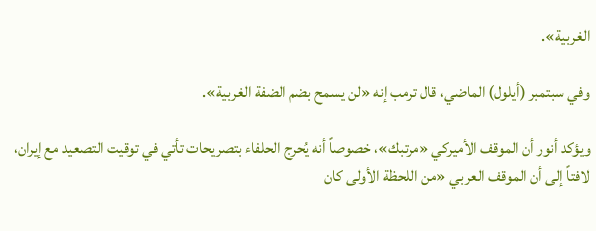الغربية».

وفي سبتمبر (أيلول) الماضي، قال ترمب إنه «لن يسمح بضم الضفة الغربية».

ويؤكد أنور أن الموقف الأميركي «مرتبك»، خصوصاً أنه يُحرج الحلفاء بتصريحات تأتي في توقيت التصعيد مع إيران، لافتاً إلى أن الموقف العربي «من اللحظة الأولى كان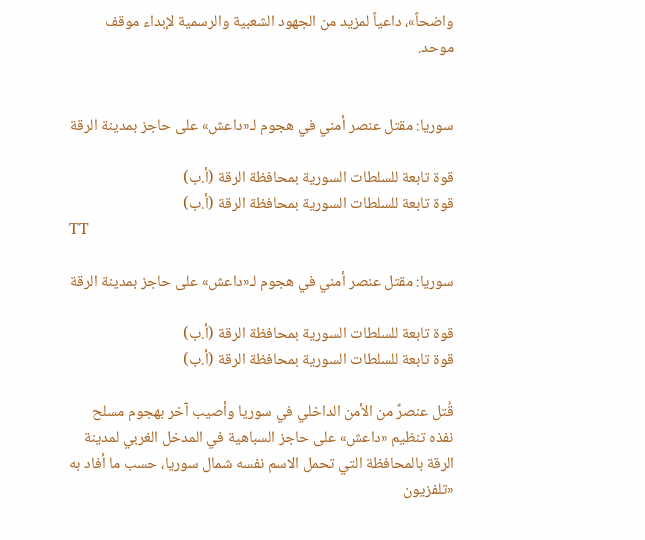واضحاً»، داعياً لمزيد من الجهود الشعبية والرسمية لإبداء موقف موحد.


سوريا: مقتل عنصر أمني في هجوم لـ«داعش» على حاجز بمدينة الرقة

قوة تابعة للسلطات السورية بمحافظة الرقة (أ.ب)
قوة تابعة للسلطات السورية بمحافظة الرقة (أ.ب)
TT

سوريا: مقتل عنصر أمني في هجوم لـ«داعش» على حاجز بمدينة الرقة

قوة تابعة للسلطات السورية بمحافظة الرقة (أ.ب)
قوة تابعة للسلطات السورية بمحافظة الرقة (أ.ب)

قُتل عنصرٌ من الأمن الداخلي في سوريا وأصيب آخر بهجوم مسلح نفذه تنظيم «داعش» على حاجز السباهية في المدخل الغربي لمدينة الرقة بالمحافظة التي تحمل الاسم نفسه شمال سوريا، حسب ما أفاد به «تلفزيون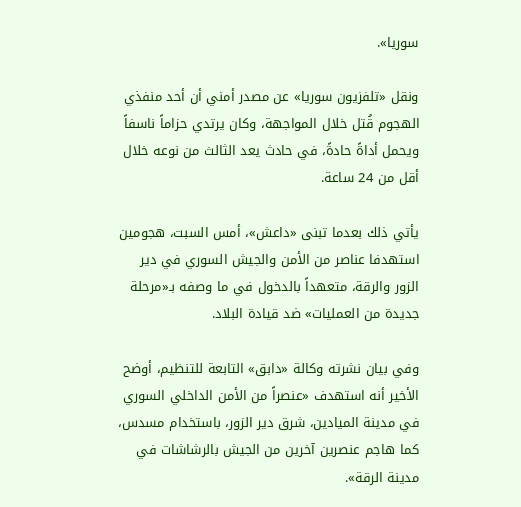سوريا».

ونقل «تلفزيون سوريا» عن مصدر أمني أن أحد منفذي الهجوم قُتل خلال المواجهة، وكان يرتدي حزاماً ناسفاً ويحمل أداةً حادةً، في حادث يعد الثالث من نوعه خلال أقل من 24 ساعة.

يأتي ذلك بعدما تبنى «داعش»، أمس السبت، هجومين استهدفا عناصر من الأمن والجيش السوري في دير الزور والرقة، متعهداً بالدخول في ما وصفه بـ«مرحلة جديدة من العمليات» ضد قيادة البلاد.

وفي بيان نشرته وكالة «دابق» التابعة للتنظيم، أوضح الأخير أنه استهدف «عنصراً من الأمن الداخلي السوري في مدينة الميادين، شرق دير الزور، باستخدام مسدس، كما هاجم عنصرين آخرين من الجيش بالرشاشات في مدينة الرقة».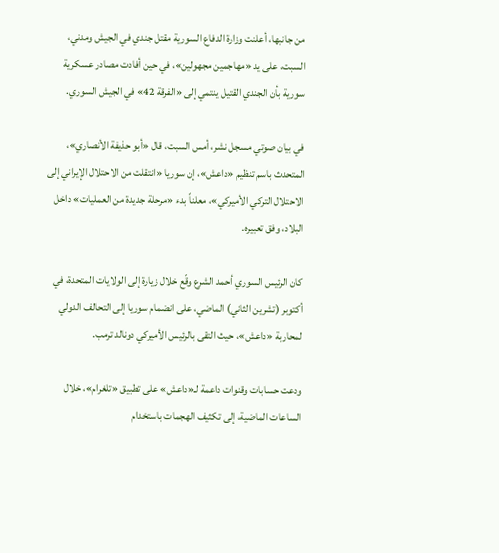من جانبها، أعلنت وزارة الدفاع السورية مقتل جندي في الجيش ومدني، السبت، على يد «مهاجمين مجهولين»، في حين أفادت مصادر عسكرية سورية بأن الجندي القتيل ينتمي إلى «الفرقة 42» في الجيش السوري.

في بيان صوتي مسجل نشر، أمس السبت، قال «أبو حذيفة الأنصاري»، المتحدث باسم تنظيم «داعش»، إن سوريا «انتقلت من الاحتلال الإيراني إلى الاحتلال التركي الأميركي»، معلناً بدء «مرحلة جديدة من العمليات» داخل البلاد، وفق تعبيره.

كان الرئيس السوري أحمد الشرع وقّع خلال زيارة إلى الولايات المتحدة، في أكتوبر (تشرين الثاني) الماضي، على انضمام سوريا إلى التحالف الدولي لمحاربة «داعش»، حيث التقى بالرئيس الأميركي دونالد ترمب.

ودعت حسابات وقنوات داعمة لـ«داعش» على تطبيق «تلغرام»، خلال الساعات الماضية، إلى تكثيف الهجمات باستخدام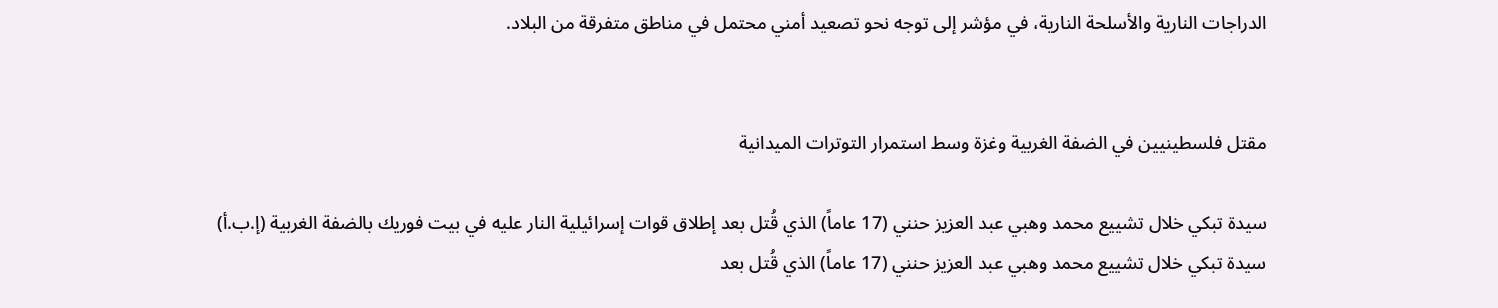الدراجات النارية والأسلحة النارية، في مؤشر إلى توجه نحو تصعيد أمني محتمل في مناطق متفرقة من البلاد.


مقتل فلسطينيين في الضفة الغربية وغزة وسط استمرار التوترات الميدانية

سيدة تبكي خلال تشييع محمد وهبي عبد العزيز حنني (17 عاماً) الذي قُتل بعد إطلاق قوات إسرائيلية النار عليه في بيت فوريك بالضفة الغربية (إ.ب.أ)
سيدة تبكي خلال تشييع محمد وهبي عبد العزيز حنني (17 عاماً) الذي قُتل بعد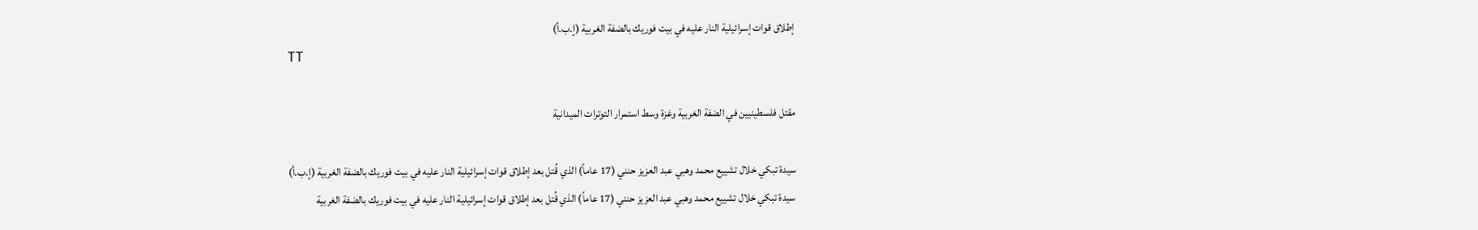إطلاق قوات إسرائيلية النار عليه في بيت فوريك بالضفة الغربية (إ.ب.أ)
TT

مقتل فلسطينيين في الضفة الغربية وغزة وسط استمرار التوترات الميدانية

سيدة تبكي خلال تشييع محمد وهبي عبد العزيز حنني (17 عاماً) الذي قُتل بعد إطلاق قوات إسرائيلية النار عليه في بيت فوريك بالضفة الغربية (إ.ب.أ)
سيدة تبكي خلال تشييع محمد وهبي عبد العزيز حنني (17 عاماً) الذي قُتل بعد إطلاق قوات إسرائيلية النار عليه في بيت فوريك بالضفة الغربية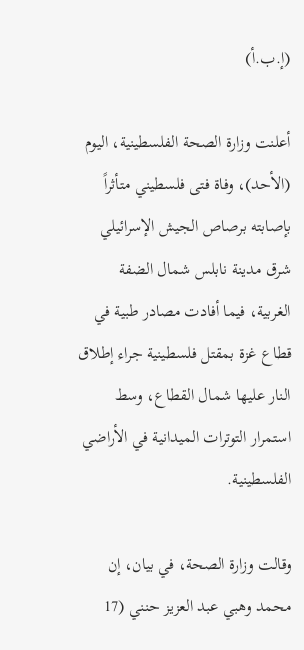(إ.ب.أ)

أعلنت وزارة الصحة الفلسطينية، اليوم (الأحد)، وفاة فتى فلسطيني متأثراً بإصابته برصاص الجيش الإسرائيلي شرق مدينة نابلس شمال الضفة الغربية، فيما أفادت مصادر طبية في قطاع غزة بمقتل فلسطينية جراء إطلاق النار عليها شمال القطاع، وسط استمرار التوترات الميدانية في الأراضي الفلسطينية.

وقالت وزارة الصحة، في بيان، إن محمد وهبي عبد العزيز حنني (17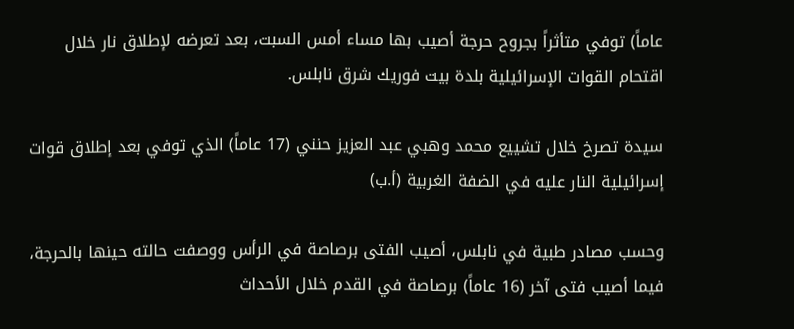عاماً) توفي متأثراً بجروح حرجة أصيب بها مساء أمس السبت، بعد تعرضه لإطلاق نار خلال اقتحام القوات الإسرائيلية بلدة بيت فوريك شرق نابلس.

سيدة تصرخ خلال تشييع محمد وهبي عبد العزيز حنني (17 عاماً) الذي توفي بعد إطلاق قوات إسرائيلية النار عليه في الضفة الغربية (أ.ب)

وحسب مصادر طبية في نابلس، أصيب الفتى برصاصة في الرأس ووصفت حالته حينها بالحرجة، فيما أصيب فتى آخر (16 عاماً) برصاصة في القدم خلال الأحداث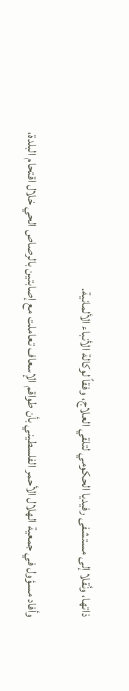ذاتها، ونُقلا إلى مستشفى رفيديا الحكومي لتلقي العلاج، وفقاً لوكالة الأنباء الألمانية.

وأفاد مسؤول في جمعية الهلال الأحمر الفلسطيني بأن طواقم الإسعاف تعاملت مع إصابتين بالرصاص الحي خلال اقتحام البلدة،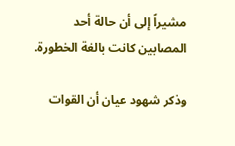مشيراً إلى أن حالة أحد المصابين كانت بالغة الخطورة.

وذكر شهود عيان أن القوات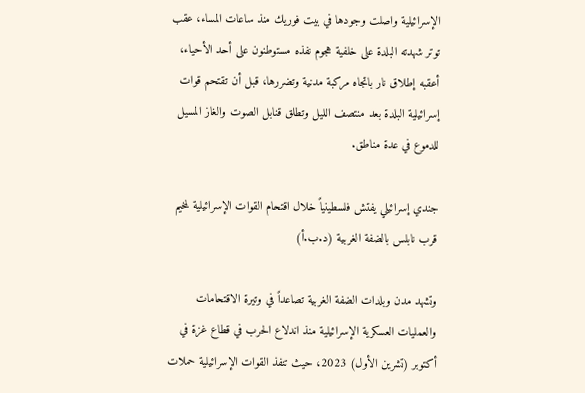الإسرائيلية واصلت وجودها في بيت فوريك منذ ساعات المساء، عقب توتر شهدته البلدة على خلفية هجوم نفذه مستوطنون على أحد الأحياء، أعقبه إطلاق نار باتجاه مركبة مدنية وتضررها، قبل أن تقتحم قوات إسرائيلية البلدة بعد منتصف الليل وتطلق قنابل الصوت والغاز المسيل للدموع في عدة مناطق.

جندي إسرائيلي يفتش فلسطينياً خلال اقتحام القوات الإسرائيلية لمخيم قرب نابلس بالضفة الغربية (د.ب.أ)

وتشهد مدن وبلدات الضفة الغربية تصاعداً في وتيرة الاقتحامات والعمليات العسكرية الإسرائيلية منذ اندلاع الحرب في قطاع غزة في أكتوبر (تشرين الأول) 2023، حيث تنفذ القوات الإسرائيلية حملات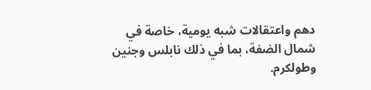دهم واعتقالات شبه يومية، خاصة في شمال الضفة، بما في ذلك نابلس وجنين وطولكرم.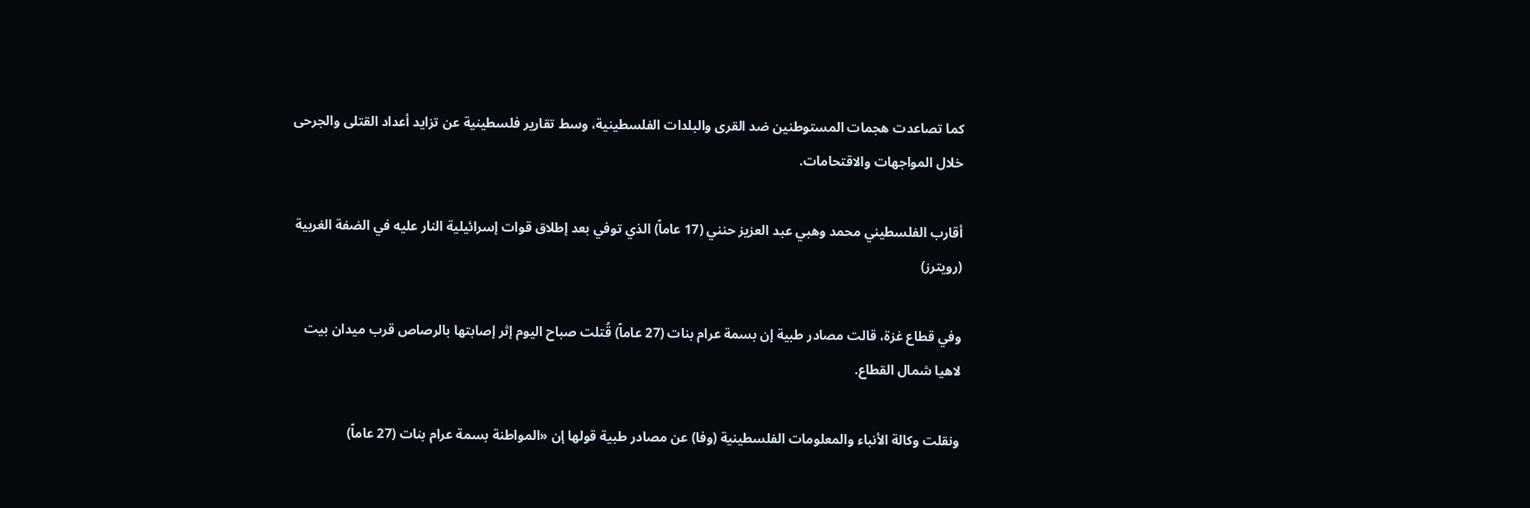كما تصاعدت هجمات المستوطنين ضد القرى والبلدات الفلسطينية، وسط تقارير فلسطينية عن تزايد أعداد القتلى والجرحى خلال المواجهات والاقتحامات.

أقارب الفلسطيني محمد وهبي عبد العزيز حنني (17 عاماً) الذي توفي بعد إطلاق قوات إسرائيلية النار عليه في الضفة الغربية (رويترز)

وفي قطاع غزة، قالت مصادر طبية إن بسمة عرام بنات (27 عاماً) قُتلت صباح اليوم إثر إصابتها بالرصاص قرب ميدان بيت لاهيا شمال القطاع.

ونقلت وكالة الأنباء والمعلومات الفلسطينية (وفا) عن مصادر طبية قولها إن «المواطنة بسمة عرام بنات (27 عاماً)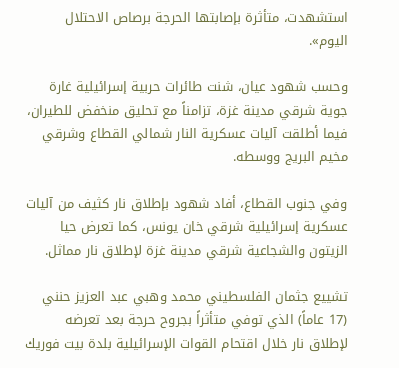استشهدت، متأثرة بإصابتها الحرجة برصاص الاحتلال اليوم».

وحسب شهود عيان، شنت طائرات حربية إسرائيلية غارة جوية شرقي مدينة غزة، تزامناً مع تحليق منخفض للطيران، فيما أطلقت آليات عسكرية النار شمالي القطاع وشرقي مخيم البريج ووسطه.

وفي جنوب القطاع، أفاد شهود بإطلاق نار كثيف من آليات عسكرية إسرائيلية شرقي خان يونس، كما تعرض حيا الزيتون والشجاعية شرقي مدينة غزة لإطلاق نار مماثل.

تشييع جثمان الفلسطيني محمد وهبي عبد العزيز حنني (17 عاماً) الذي توفي متأثراً بجروح حرجة بعد تعرضه لإطلاق نار خلال اقتحام القوات الإسرائيلية بلدة بيت فوريك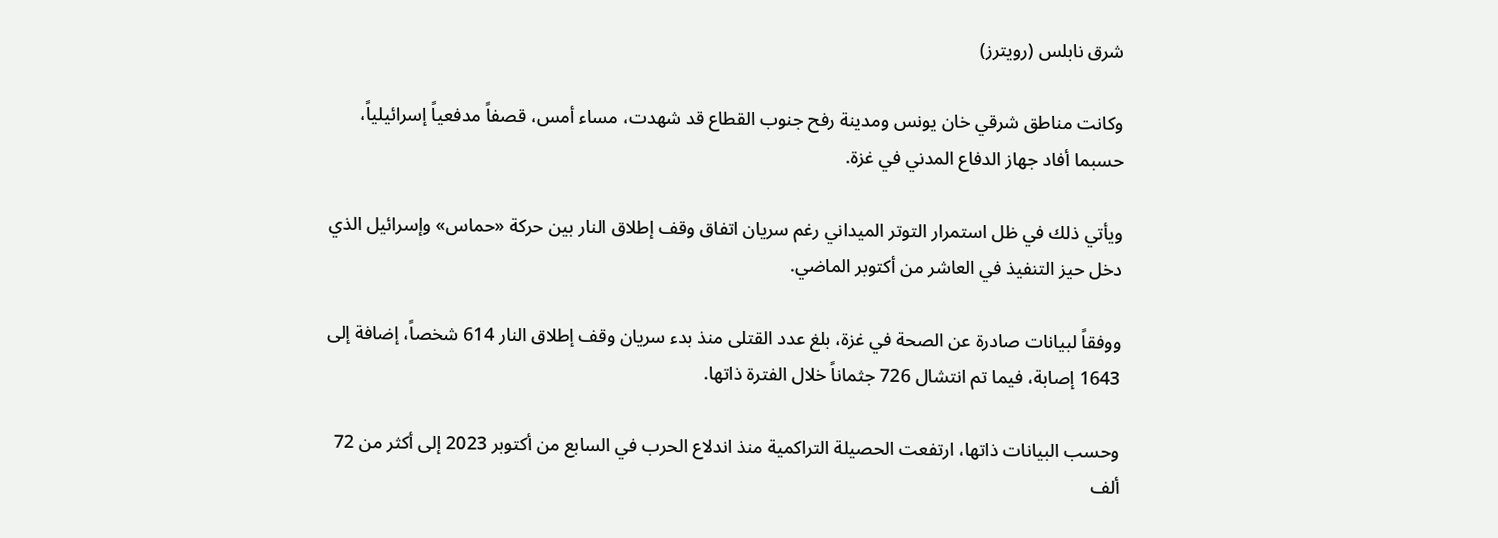شرق نابلس (رويترز)

وكانت مناطق شرقي خان يونس ومدينة رفح جنوب القطاع قد شهدت، مساء أمس، قصفاً مدفعياً إسرائيلياً، حسبما أفاد جهاز الدفاع المدني في غزة.

ويأتي ذلك في ظل استمرار التوتر الميداني رغم سريان اتفاق وقف إطلاق النار بين حركة «حماس» وإسرائيل الذي دخل حيز التنفيذ في العاشر من أكتوبر الماضي.

ووفقاً لبيانات صادرة عن الصحة في غزة، بلغ عدد القتلى منذ بدء سريان وقف إطلاق النار 614 شخصاً، إضافة إلى 1643 إصابة، فيما تم انتشال 726 جثماناً خلال الفترة ذاتها.

وحسب البيانات ذاتها، ارتفعت الحصيلة التراكمية منذ اندلاع الحرب في السابع من أكتوبر 2023 إلى أكثر من 72 ألف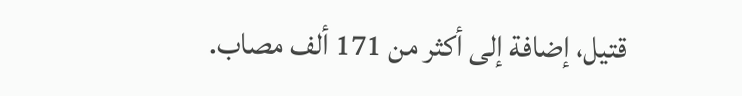قتيل، إضافة إلى أكثر من 171 ألف مصاب.